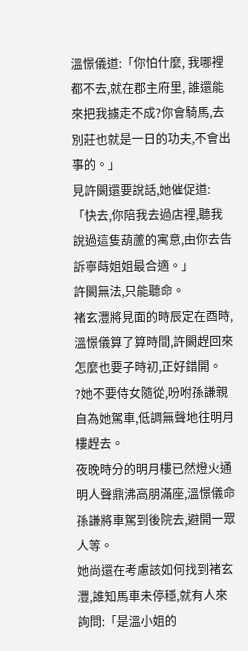溫憬儀道:「你怕什麼, 我哪裡都不去,就在郡主府里, 誰還能來把我擄走不成?你會騎馬,去別莊也就是一日的功夫,不會出事的。」
見許闕還要說話,她催促道:「快去,你陪我去過店裡,聽我說過這隻葫蘆的寓意,由你去告訴寧蒔姐姐最合適。」
許闕無法,只能聽命。
褚玄灃將見面的時辰定在酉時,溫憬儀算了算時間,許闕趕回來怎麼也要子時初,正好錯開。
?她不要侍女隨從,吩咐孫謙親自為她駕車,低調無聲地往明月樓趕去。
夜晚時分的明月樓已然燈火通明人聲鼎沸高朋滿座,溫憬儀命孫謙將車駕到後院去,避開一眾人等。
她尚還在考慮該如何找到褚玄灃,誰知馬車未停穩,就有人來詢問:「是溫小姐的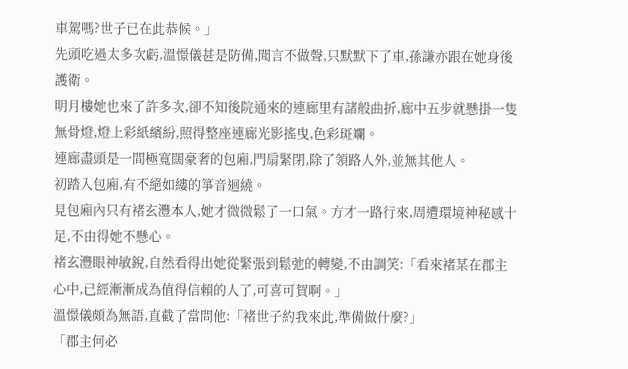車駕嗎?世子已在此恭候。」
先頭吃過太多次虧,溫憬儀甚是防備,聞言不做聲,只默默下了車,孫謙亦跟在她身後護衛。
明月樓她也來了許多次,卻不知後院通來的連廊里有諸般曲折,廊中五步就懸掛一隻無骨燈,燈上彩紙繽紛,照得整座連廊光影搖曳,色彩斑斕。
連廊盡頭是一間極寬闊豪奢的包廂,門扇緊閉,除了領路人外,並無其他人。
初踏入包廂,有不絕如縷的箏音迴繞。
見包廂內只有褚玄灃本人,她才微微鬆了一口氣。方才一路行來,周遭環境神秘感十足,不由得她不懸心。
褚玄灃眼神敏銳,自然看得出她從緊張到鬆弛的轉變,不由調笑:「看來褚某在郡主心中,已經漸漸成為值得信賴的人了,可喜可賀啊。」
溫憬儀頗為無語,直截了當問他:「褚世子約我來此,準備做什麼?」
「郡主何必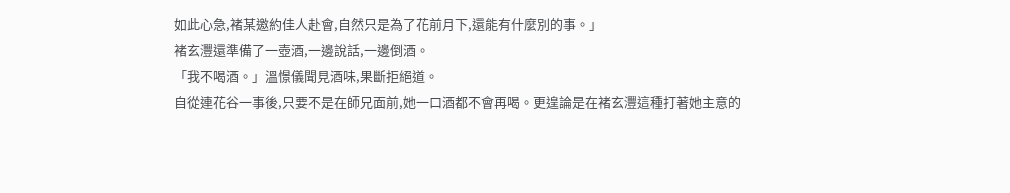如此心急,褚某邀約佳人赴會,自然只是為了花前月下,還能有什麼別的事。」
褚玄灃還準備了一壺酒,一邊說話,一邊倒酒。
「我不喝酒。」溫憬儀聞見酒味,果斷拒絕道。
自從連花谷一事後,只要不是在師兄面前,她一口酒都不會再喝。更遑論是在褚玄灃這種打著她主意的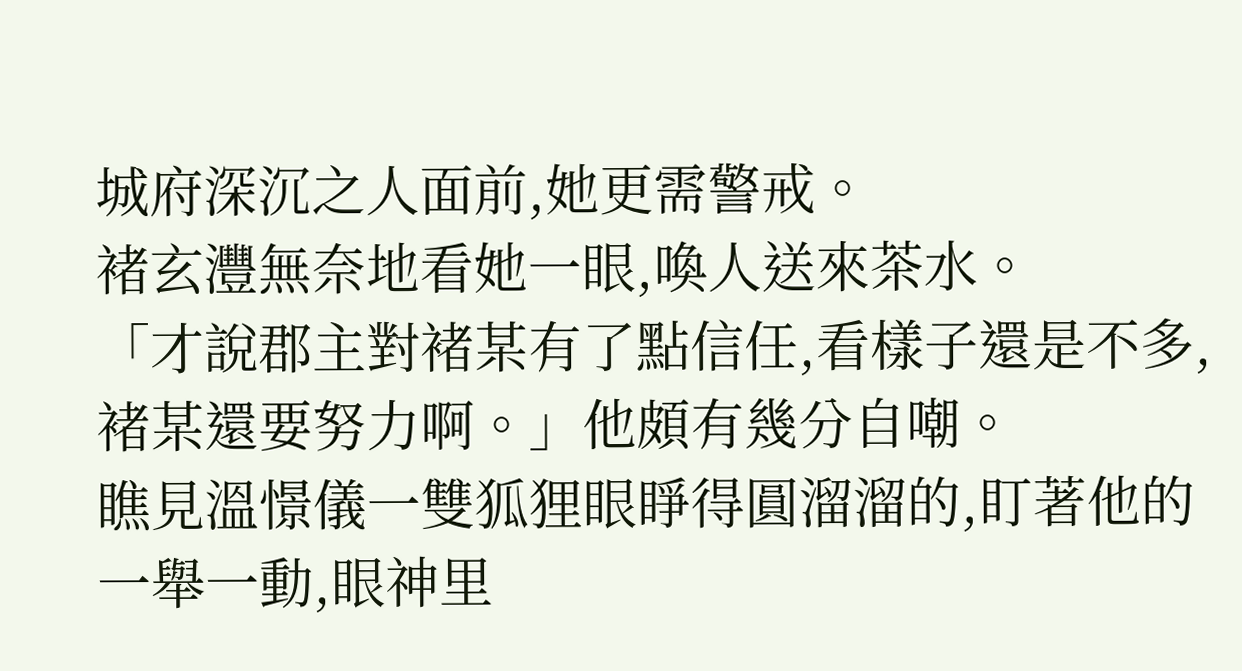城府深沉之人面前,她更需警戒。
褚玄灃無奈地看她一眼,喚人送來茶水。
「才說郡主對褚某有了點信任,看樣子還是不多,褚某還要努力啊。」他頗有幾分自嘲。
瞧見溫憬儀一雙狐狸眼睜得圓溜溜的,盯著他的一舉一動,眼神里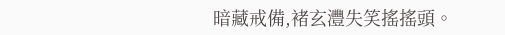暗藏戒備,褚玄灃失笑搖搖頭。